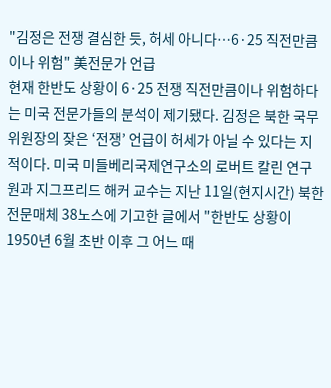"김정은 전쟁 결심한 듯, 허세 아니다…6·25 직전만큼이나 위험" 美전문가 언급
현재 한반도 상황이 6·25 전쟁 직전만큼이나 위험하다는 미국 전문가들의 분석이 제기됐다. 김정은 북한 국무위원장의 잦은 ‘전쟁’ 언급이 허세가 아닐 수 있다는 지적이다. 미국 미들베리국제연구소의 로버트 칼린 연구원과 지그프리드 해커 교수는 지난 11일(현지시간) 북한 전문매체 38노스에 기고한 글에서 "한반도 상황이 1950년 6월 초반 이후 그 어느 때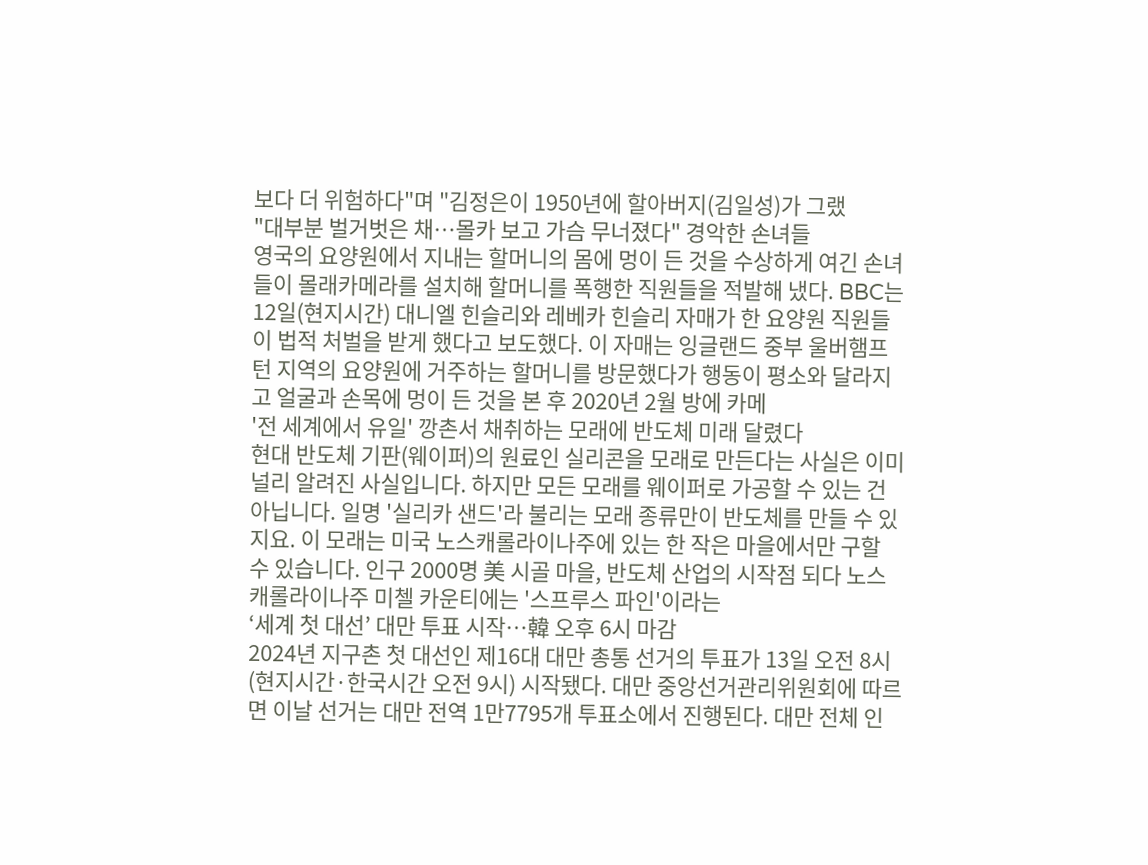보다 더 위험하다"며 "김정은이 1950년에 할아버지(김일성)가 그랬
"대부분 벌거벗은 채…몰카 보고 가슴 무너졌다" 경악한 손녀들
영국의 요양원에서 지내는 할머니의 몸에 멍이 든 것을 수상하게 여긴 손녀들이 몰래카메라를 설치해 할머니를 폭행한 직원들을 적발해 냈다. BBC는 12일(현지시간) 대니엘 힌슬리와 레베카 힌슬리 자매가 한 요양원 직원들이 법적 처벌을 받게 했다고 보도했다. 이 자매는 잉글랜드 중부 울버햄프턴 지역의 요양원에 거주하는 할머니를 방문했다가 행동이 평소와 달라지고 얼굴과 손목에 멍이 든 것을 본 후 2020년 2월 방에 카메
'전 세계에서 유일' 깡촌서 채취하는 모래에 반도체 미래 달렸다
현대 반도체 기판(웨이퍼)의 원료인 실리콘을 모래로 만든다는 사실은 이미 널리 알려진 사실입니다. 하지만 모든 모래를 웨이퍼로 가공할 수 있는 건 아닙니다. 일명 '실리카 샌드'라 불리는 모래 종류만이 반도체를 만들 수 있지요. 이 모래는 미국 노스캐롤라이나주에 있는 한 작은 마을에서만 구할 수 있습니다. 인구 2000명 美 시골 마을, 반도체 산업의 시작점 되다 노스캐롤라이나주 미첼 카운티에는 '스프루스 파인'이라는
‘세계 첫 대선’ 대만 투표 시작…韓 오후 6시 마감
2024년 지구촌 첫 대선인 제16대 대만 총통 선거의 투표가 13일 오전 8시(현지시간·한국시간 오전 9시) 시작됐다. 대만 중앙선거관리위원회에 따르면 이날 선거는 대만 전역 1만7795개 투표소에서 진행된다. 대만 전체 인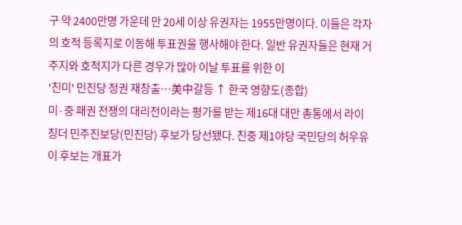구 약 2400만명 가운데 만 20세 이상 유권자는 1955만명이다. 이들은 각자의 호적 등록지로 이동해 투표권을 행사해야 한다. 일반 유권자들은 현재 거주지와 호적지가 다른 경우가 많아 이날 투표를 위한 이
'친미' 민진당 정권 재창출…美中갈등 ↑ 한국 영향도(종합)
미·중 패권 전쟁의 대리전이라는 평가를 받는 제16대 대만 총통에서 라이칭더 민주진보당(민진당) 후보가 당선됐다. 친중 제1야당 국민당의 허우유이 후보는 개표가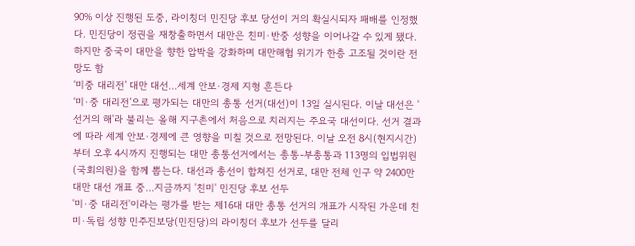90% 이상 진행된 도중, 라이칭더 민진당 후보 당선이 거의 확실시되자 패배를 인정했다. 민진당이 정권을 재창출하면서 대만은 친미·반중 성향을 이어나갈 수 있게 됐다. 하지만 중국이 대만을 향한 압박을 강화하며 대만해협 위기가 한층 고조될 것이란 전망도 함
‘미중 대리전’ 대만 대선…세계 안보·경제 지형 흔든다
‘미·중 대리전’으로 평가되는 대만의 총통 선거(대선)이 13일 실시된다. 이날 대선은 '선거의 해'라 불리는 올해 지구촌에서 처음으로 치러지는 주요국 대선이다. 선거 결과에 따라 세계 안보·경제에 큰 영향을 미칠 것으로 전망된다. 이날 오전 8시(현지시간)부터 오후 4시까지 진행되는 대만 총통선거에서는 총통-부총통과 113명의 입법위원(국회의원)을 함께 뽑는다. 대선과 총선이 합쳐진 선거로, 대만 전체 인구 약 2400만
대만 대선 개표 중…지금까지 '친미' 민진당 후보 선두
'미·중 대리전'이라는 평가를 받는 제16대 대만 총통 선거의 개표가 시작된 가운데 친미·독립 성향 민주진보당(민진당)의 라이칭더 후보가 선두를 달리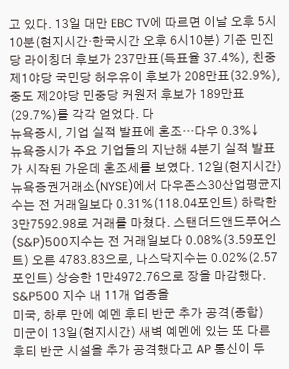고 있다. 13일 대만 EBC TV에 따르면 이날 오후 5시10분(현지시간·한국시간 오후 6시10분) 기준 민진당 라이칭더 후보가 237만표(득표율 37.4%), 친중 제1야당 국민당 허우유이 후보가 208만표(32.9%), 중도 제2야당 민중당 커원저 후보가 189만표(29.7%)를 각각 얻었다. 다
뉴욕증시, 기업 실적 발표에 혼조…다우 0.3%↓
뉴욕증시가 주요 기업들의 지난해 4분기 실적 발표가 시작된 가운데 혼조세를 보였다. 12일(현지시간) 뉴욕증권거래소(NYSE)에서 다우존스30산업평균지수는 전 거래일보다 0.31%(118.04포인트) 하락한 3만7592.98로 거래를 마쳤다. 스탠더드앤드푸어스(S&P)500지수는 전 거래일보다 0.08%(3.59포인트) 오른 4783.83으로, 나스닥지수는 0.02%(2.57포인트) 상승한 1만4972.76으로 장을 마감했다. S&P500 지수 내 11개 업종을
미국, 하루 만에 예멘 후티 반군 추가 공격(종합)
미군이 13일(현지시간) 새벽 예멘에 있는 또 다른 후티 반군 시설을 추가 공격했다고 AP 통신이 두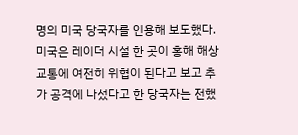명의 미국 당국자를 인용해 보도했다.미국은 레이더 시설 한 곳이 홍해 해상 교통에 여전히 위협이 된다고 보고 추가 공격에 나섰다고 한 당국자는 전했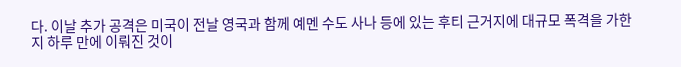다. 이날 추가 공격은 미국이 전날 영국과 함께 예멘 수도 사나 등에 있는 후티 근거지에 대규모 폭격을 가한지 하루 만에 이뤄진 것이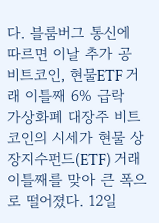다. 블룸버그 통신에 따르면 이날 추가 공
비트코인, 현물ETF 거래 이틀째 6% 급락
가상화폐 대장주 비트코인의 시세가 현물 상장지수펀드(ETF) 거래 이틀째를 맞아 큰 폭으로 떨어졌다. 12일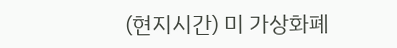(현지시간) 미 가상화폐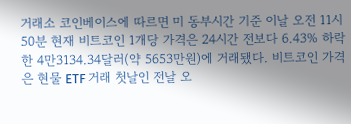거래소 코인베이스에 따르면 미 동부시간 기준 이날 오전 11시 50분 현재 비트코인 1개당 가격은 24시간 전보다 6.43% 하락한 4만3134.34달러(약 5653만원)에 거래됐다. 비트코인 가격은 현물 ETF 거래 첫날인 전날 오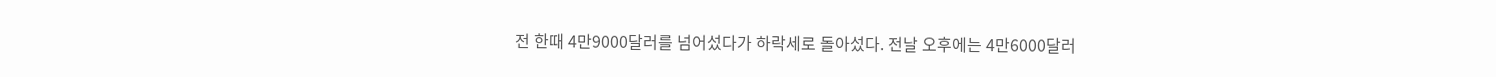전 한때 4만9000달러를 넘어섰다가 하락세로 돌아섰다. 전날 오후에는 4만6000달러